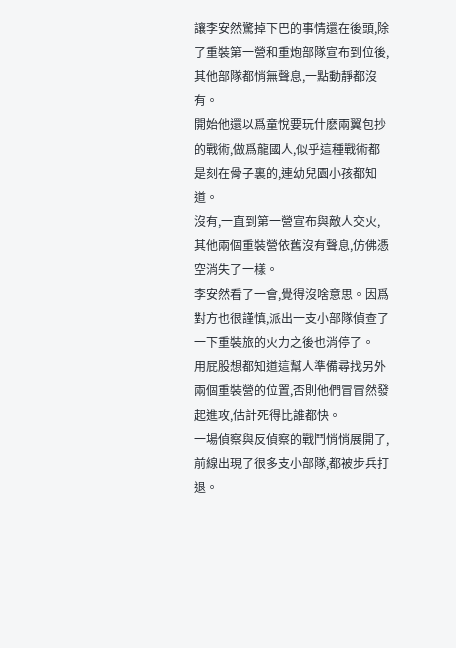讓李安然驚掉下巴的事情還在後頭,除了重裝第一營和重炮部隊宣布到位後,其他部隊都悄無聲息,一點動靜都沒有。
開始他還以爲童悅要玩什麽兩翼包抄的戰術,做爲龍國人,似乎這種戰術都是刻在骨子裏的,連幼兒園小孩都知道。
沒有,一直到第一營宣布與敵人交火,其他兩個重裝營依舊沒有聲息,仿佛憑空消失了一樣。
李安然看了一會,覺得沒啥意思。因爲對方也很謹慎,派出一支小部隊偵查了一下重裝旅的火力之後也消停了。
用屁股想都知道這幫人準備尋找另外兩個重裝營的位置,否則他們冒冒然發起進攻,估計死得比誰都快。
一場偵察與反偵察的戰鬥悄悄展開了,前線出現了很多支小部隊,都被步兵打退。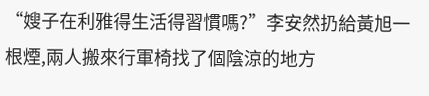“嫂子在利雅得生活得習慣嗎?”李安然扔給黃旭一根煙,兩人搬來行軍椅找了個陰涼的地方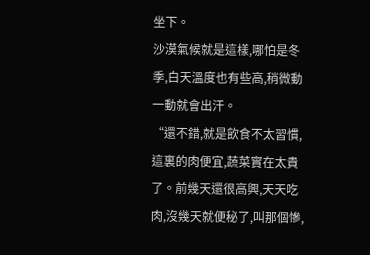坐下。
沙漠氣候就是這樣,哪怕是冬季,白天溫度也有些高,稍微動一動就會出汗。
“還不錯,就是飲食不太習慣,這裏的肉便宜,蔬菜實在太貴了。前幾天還很高興,天天吃肉,沒幾天就便秘了,叫那個慘,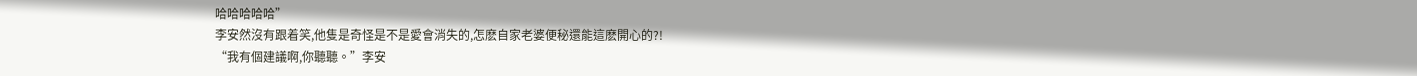哈哈哈哈哈”
李安然沒有跟着笑,他隻是奇怪是不是愛會消失的,怎麽自家老婆便秘還能這麽開心的?!
“我有個建議啊,你聽聽。”李安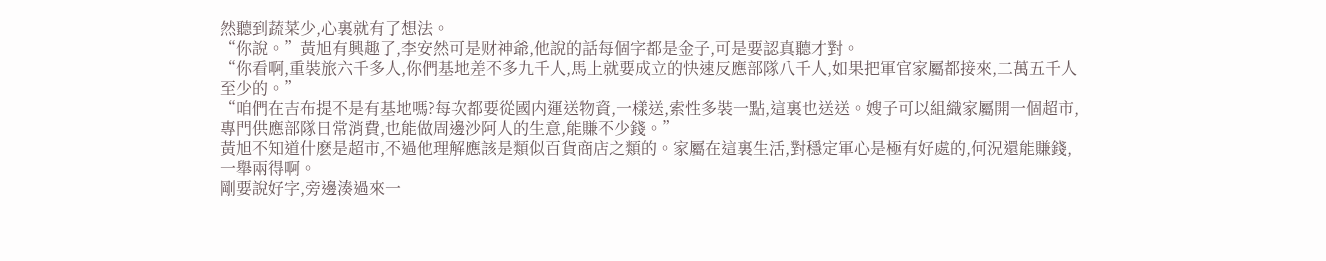然聽到蔬菜少,心裏就有了想法。
“你說。”黃旭有興趣了,李安然可是财神爺,他說的話每個字都是金子,可是要認真聽才對。
“你看啊,重裝旅六千多人,你們基地差不多九千人,馬上就要成立的快速反應部隊八千人,如果把軍官家屬都接來,二萬五千人至少的。”
“咱們在吉布提不是有基地嗎?每次都要從國内運送物資,一樣送,索性多裝一點,這裏也送送。嫂子可以組織家屬開一個超市,專門供應部隊日常消費,也能做周邊沙阿人的生意,能賺不少錢。”
黃旭不知道什麽是超市,不過他理解應該是類似百貨商店之類的。家屬在這裏生活,對穩定軍心是極有好處的,何況還能賺錢,一舉兩得啊。
剛要說好字,旁邊湊過來一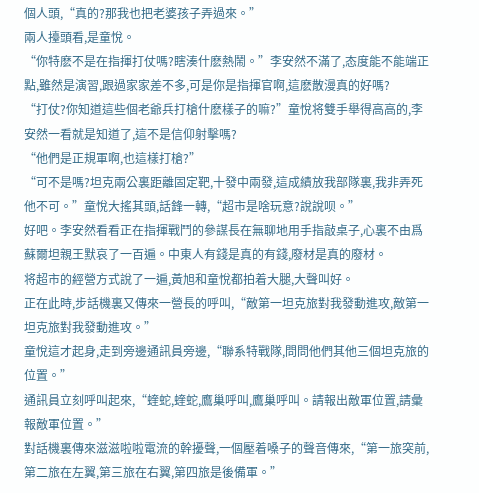個人頭,“真的?那我也把老婆孩子弄過來。”
兩人擡頭看,是童悅。
“你特麽不是在指揮打仗嗎?瞎湊什麽熱鬧。”李安然不滿了,态度能不能端正點,雖然是演習,跟過家家差不多,可是你是指揮官啊,這麽散漫真的好嗎?
“打仗?你知道這些個老爺兵打槍什麽樣子的嘛?”童悅将雙手舉得高高的,李安然一看就是知道了,這不是信仰射擊嗎?
“他們是正規軍啊,也這樣打槍?”
“可不是嗎?坦克兩公裏距離固定靶,十發中兩發,這成績放我部隊裏,我非弄死他不可。”童悅大搖其頭,話鋒一轉,“超市是啥玩意?說說呗。”
好吧。李安然看看正在指揮戰鬥的參謀長在無聊地用手指敲桌子,心裏不由爲蘇爾坦親王默哀了一百遍。中東人有錢是真的有錢,廢材是真的廢材。
将超市的經營方式說了一遍,黃旭和童悅都拍着大腿,大聲叫好。
正在此時,步話機裏又傳來一營長的呼叫,“敵第一坦克旅對我發動進攻,敵第一坦克旅對我發動進攻。”
童悅這才起身,走到旁邊通訊員旁邊,“聯系特戰隊,問問他們其他三個坦克旅的位置。”
通訊員立刻呼叫起來,“蝰蛇,蝰蛇,鷹巢呼叫,鷹巢呼叫。請報出敵軍位置,請彙報敵軍位置。”
對話機裏傳來滋滋啦啦電流的幹擾聲,一個壓着嗓子的聲音傳來,“第一旅突前,第二旅在左翼,第三旅在右翼,第四旅是後備軍。”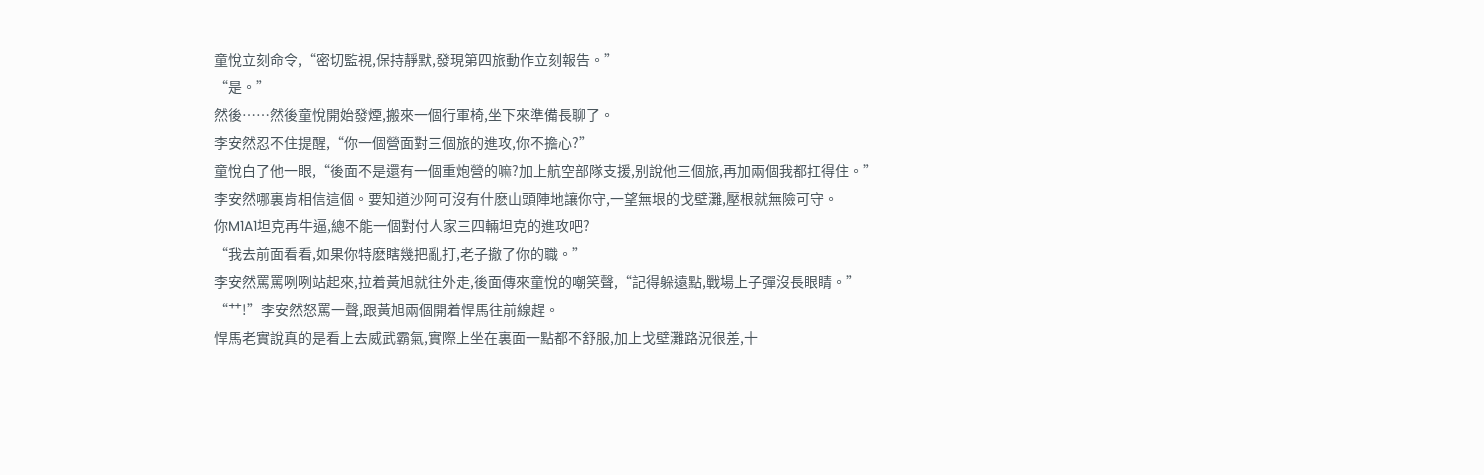童悅立刻命令,“密切監視,保持靜默,發現第四旅動作立刻報告。”
“是。”
然後……然後童悅開始發煙,搬來一個行軍椅,坐下來準備長聊了。
李安然忍不住提醒,“你一個營面對三個旅的進攻,你不擔心?”
童悅白了他一眼,“後面不是還有一個重炮營的嘛?加上航空部隊支援,别說他三個旅,再加兩個我都扛得住。”
李安然哪裏肯相信這個。要知道沙阿可沒有什麽山頭陣地讓你守,一望無垠的戈壁灘,壓根就無險可守。
你M1A1坦克再牛逼,總不能一個對付人家三四輛坦克的進攻吧?
“我去前面看看,如果你特麽瞎幾把亂打,老子撤了你的職。”
李安然罵罵咧咧站起來,拉着黃旭就往外走,後面傳來童悅的嘲笑聲,“記得躲遠點,戰場上子彈沒長眼睛。”
“艹!”李安然怒罵一聲,跟黃旭兩個開着悍馬往前線趕。
悍馬老實說真的是看上去威武霸氣,實際上坐在裏面一點都不舒服,加上戈壁灘路況很差,十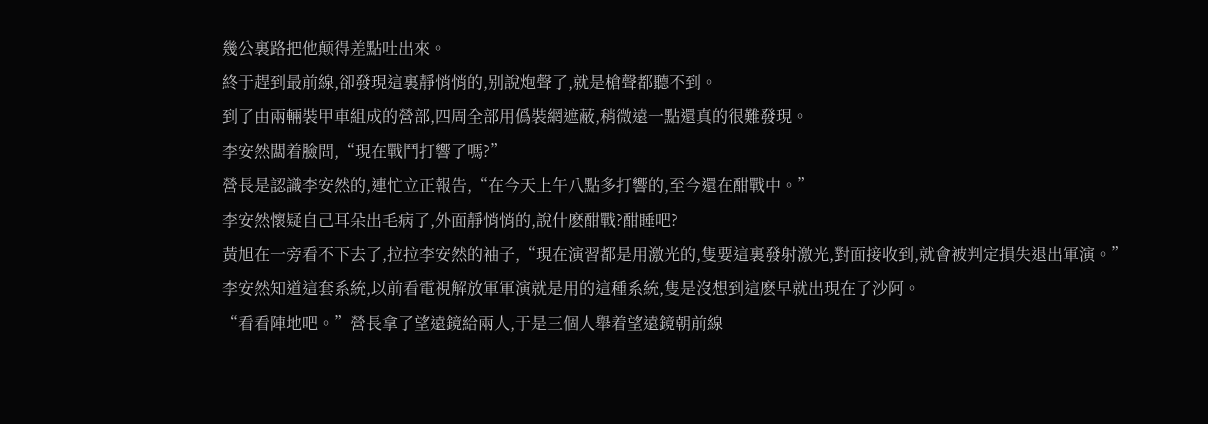幾公裏路把他颠得差點吐出來。
終于趕到最前線,卻發現這裏靜悄悄的,别說炮聲了,就是槍聲都聽不到。
到了由兩輛裝甲車組成的營部,四周全部用僞裝網遮蔽,稍微遠一點還真的很難發現。
李安然闆着臉問,“現在戰鬥打響了嗎?”
營長是認識李安然的,連忙立正報告,“在今天上午八點多打響的,至今還在酣戰中。”
李安然懷疑自己耳朵出毛病了,外面靜悄悄的,說什麽酣戰?酣睡吧?
黃旭在一旁看不下去了,拉拉李安然的袖子,“現在演習都是用激光的,隻要這裏發射激光,對面接收到,就會被判定損失退出軍演。”
李安然知道這套系統,以前看電視解放軍軍演就是用的這種系統,隻是沒想到這麽早就出現在了沙阿。
“看看陣地吧。”營長拿了望遠鏡給兩人,于是三個人舉着望遠鏡朝前線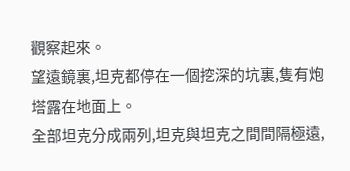觀察起來。
望遠鏡裏,坦克都停在一個挖深的坑裏,隻有炮塔露在地面上。
全部坦克分成兩列,坦克與坦克之間間隔極遠,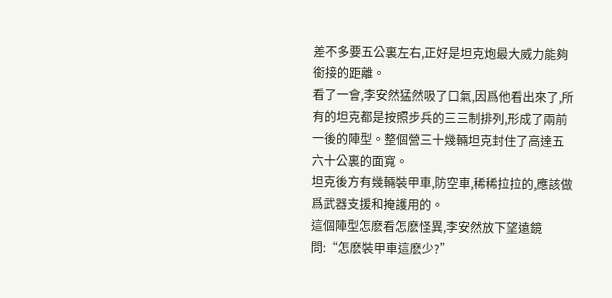差不多要五公裏左右,正好是坦克炮最大威力能夠銜接的距離。
看了一會,李安然猛然吸了口氣,因爲他看出來了,所有的坦克都是按照步兵的三三制排列,形成了兩前一後的陣型。整個營三十幾輛坦克封住了高達五六十公裏的面寬。
坦克後方有幾輛裝甲車,防空車,稀稀拉拉的,應該做爲武器支援和掩護用的。
這個陣型怎麽看怎麽怪異,李安然放下望遠鏡問:“怎麽裝甲車這麽少?”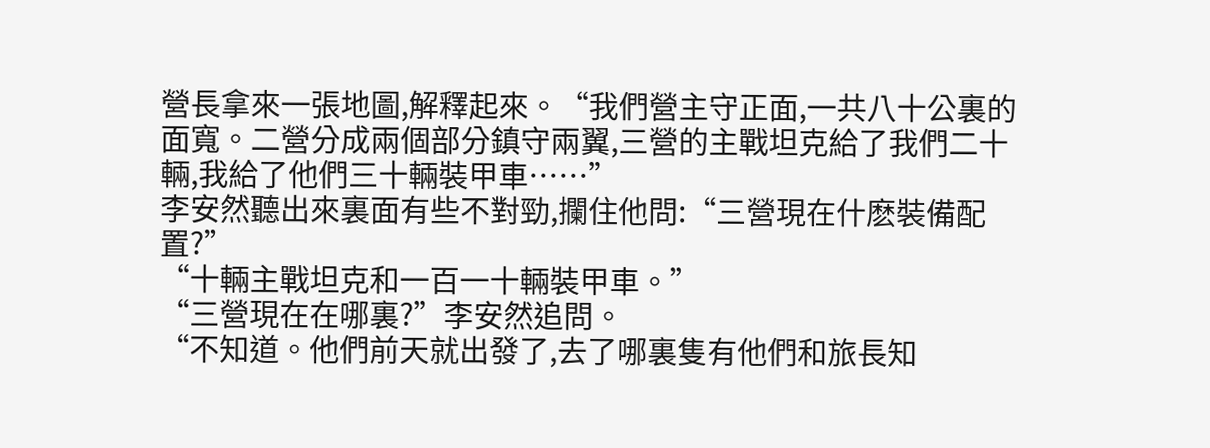營長拿來一張地圖,解釋起來。“我們營主守正面,一共八十公裏的面寬。二營分成兩個部分鎮守兩翼,三營的主戰坦克給了我們二十輛,我給了他們三十輛裝甲車……”
李安然聽出來裏面有些不對勁,攔住他問:“三營現在什麽裝備配置?”
“十輛主戰坦克和一百一十輛裝甲車。”
“三營現在在哪裏?”李安然追問。
“不知道。他們前天就出發了,去了哪裏隻有他們和旅長知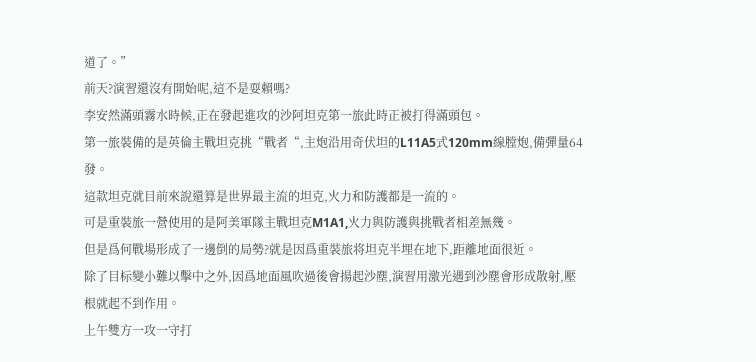道了。”
前天?演習還沒有開始呢,這不是耍賴嗎?
李安然滿頭霧水時候,正在發起進攻的沙阿坦克第一旅此時正被打得滿頭包。
第一旅裝備的是英倫主戰坦克挑“戰者“,主炮沿用奇伏坦的L11A5式120mm線膛炮,備彈量64發。
這款坦克就目前來說還算是世界最主流的坦克,火力和防護都是一流的。
可是重裝旅一營使用的是阿美軍隊主戰坦克M1A1,火力與防護與挑戰者相差無幾。
但是爲何戰場形成了一邊倒的局勢?就是因爲重裝旅将坦克半埋在地下,距離地面很近。
除了目标變小難以擊中之外,因爲地面風吹過後會揚起沙塵,演習用激光遇到沙塵會形成散射,壓根就起不到作用。
上午雙方一攻一守打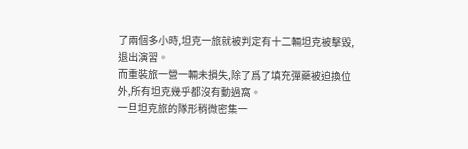了兩個多小時,坦克一旅就被判定有十二輛坦克被擊毀,退出演習。
而重裝旅一營一輛未損失,除了爲了填充彈藥被迫換位外,所有坦克幾乎都沒有動過窩。
一旦坦克旅的隊形稍微密集一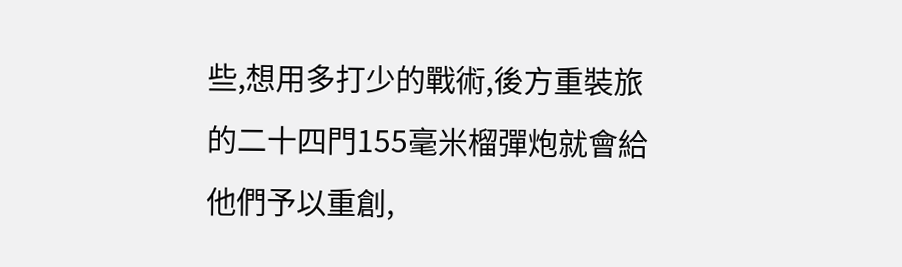些,想用多打少的戰術,後方重裝旅的二十四門155毫米榴彈炮就會給他們予以重創,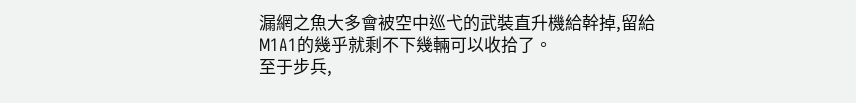漏網之魚大多會被空中巡弋的武裝直升機給幹掉,留給M1A1的幾乎就剩不下幾輛可以收拾了。
至于步兵,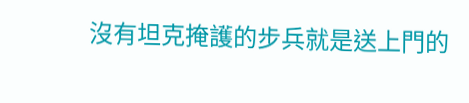沒有坦克掩護的步兵就是送上門的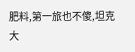肥料,第一旅也不傻,坦克大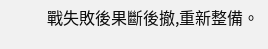戰失敗後果斷後撤,重新整備。